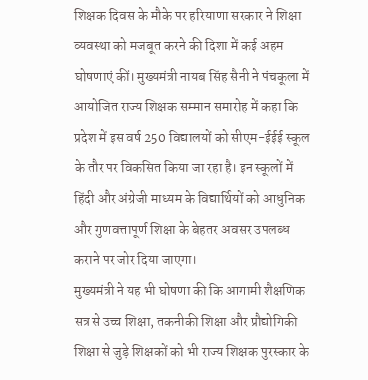शिक्षक दिवस के मौके पर हरियाणा सरकार ने शिक्षा व्यवस्था को मजबूत करने की दिशा में कई अहम घोषणाएं कीं। मुख्यमंत्री नायब सिंह सैनी ने पंचकूला में आयोजित राज्य शिक्षक सम्मान समारोह में कहा कि प्रदेश में इस वर्ष 250 विद्यालयों को सीएम-ईईई स्कूल के तौर पर विकसित किया जा रहा है। इन स्कूलों में हिंदी और अंग्रेजी माध्यम के विद्यार्थियों को आधुनिक और गुणवत्तापूर्ण शिक्षा के बेहतर अवसर उपलब्ध कराने पर जोर दिया जाएगा।
मुख्यमंत्री ने यह भी घोषणा की कि आगामी शैक्षणिक सत्र से उच्च शिक्षा, तकनीकी शिक्षा और प्रौद्योगिकी शिक्षा से जुड़े शिक्षकों को भी राज्य शिक्षक पुरस्कार के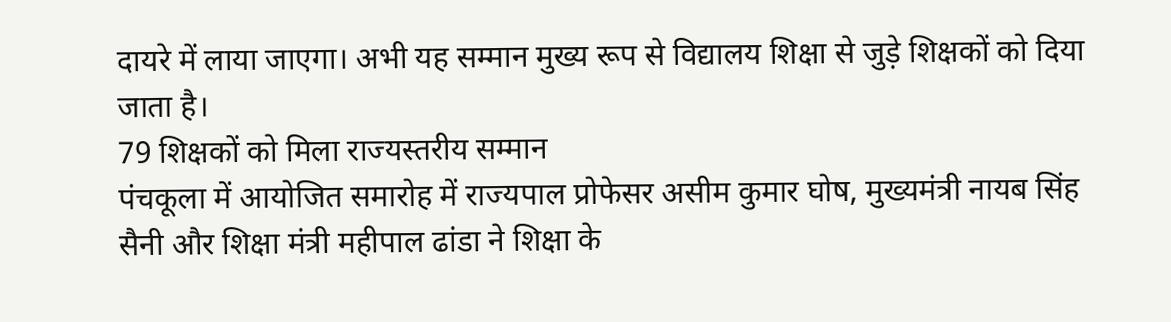दायरे में लाया जाएगा। अभी यह सम्मान मुख्य रूप से विद्यालय शिक्षा से जुड़े शिक्षकों को दिया जाता है।
79 शिक्षकों को मिला राज्यस्तरीय सम्मान
पंचकूला में आयोजित समारोह में राज्यपाल प्रोफेसर असीम कुमार घोष, मुख्यमंत्री नायब सिंह सैनी और शिक्षा मंत्री महीपाल ढांडा ने शिक्षा के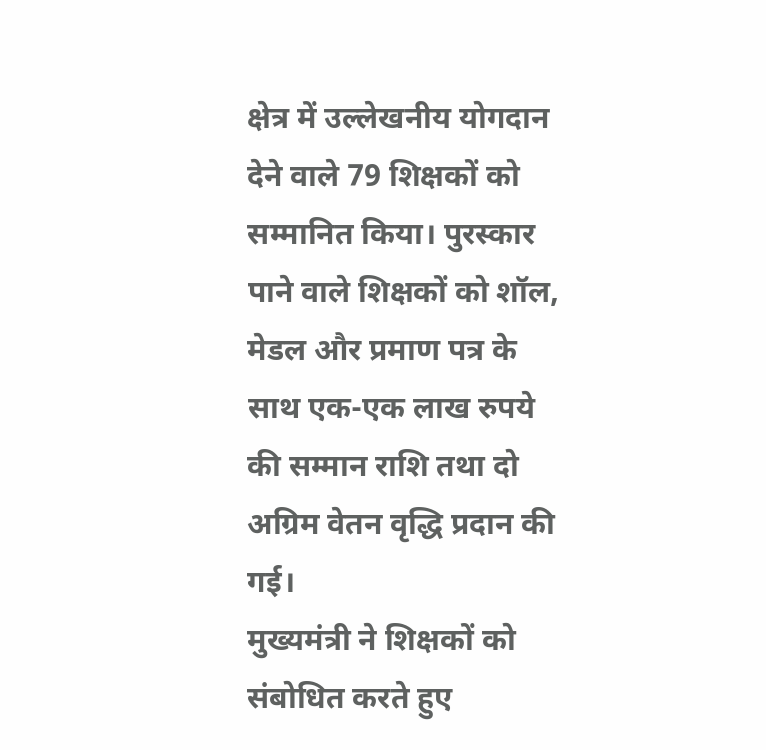क्षेत्र में उल्लेखनीय योगदान देने वाले 79 शिक्षकों को सम्मानित किया। पुरस्कार पाने वाले शिक्षकों को शॉल, मेडल और प्रमाण पत्र के साथ एक-एक लाख रुपये की सम्मान राशि तथा दो अग्रिम वेतन वृद्धि प्रदान की गई।
मुख्यमंत्री ने शिक्षकों को संबोधित करते हुए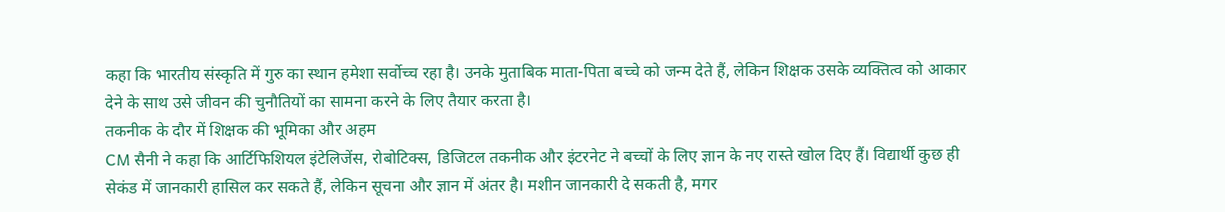कहा कि भारतीय संस्कृति में गुरु का स्थान हमेशा सर्वोच्च रहा है। उनके मुताबिक माता-पिता बच्चे को जन्म देते हैं, लेकिन शिक्षक उसके व्यक्तित्व को आकार देने के साथ उसे जीवन की चुनौतियों का सामना करने के लिए तैयार करता है।
तकनीक के दौर में शिक्षक की भूमिका और अहम
CM सैनी ने कहा कि आर्टिफिशियल इंटेलिजेंस, रोबोटिक्स, डिजिटल तकनीक और इंटरनेट ने बच्चों के लिए ज्ञान के नए रास्ते खोल दिए हैं। विद्यार्थी कुछ ही सेकंड में जानकारी हासिल कर सकते हैं, लेकिन सूचना और ज्ञान में अंतर है। मशीन जानकारी दे सकती है, मगर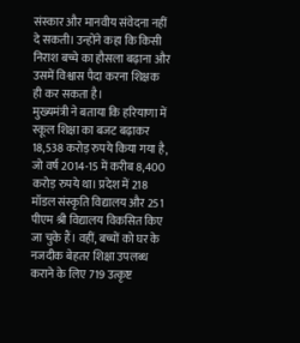संस्कार और मानवीय संवेदना नहीं दे सकती। उन्होंने कहा कि किसी निराश बच्चे का हौसला बढ़ाना और उसमें विश्वास पैदा करना शिक्षक ही कर सकता है।
मुख्यमंत्री ने बताया कि हरियाणा में स्कूल शिक्षा का बजट बढ़ाकर 18,538 करोड़ रुपये किया गया है, जो वर्ष 2014-15 में करीब 8,400 करोड़ रुपये था। प्रदेश में 218 मॉडल संस्कृति विद्यालय और 251 पीएम श्री विद्यालय विकसित किए जा चुके हैं। वहीं, बच्चों को घर के नजदीक बेहतर शिक्षा उपलब्ध कराने के लिए 719 उत्कृष्ट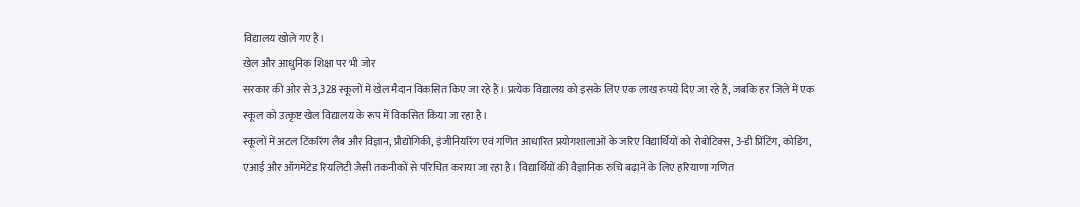विद्यालय खोले गए हैं।
खेल और आधुनिक शिक्षा पर भी जोर
सरकार की ओर से 3,328 स्कूलों में खेल मैदान विकसित किए जा रहे हैं। प्रत्येक विद्यालय को इसके लिए एक लाख रुपये दिए जा रहे हैं, जबकि हर जिले में एक स्कूल को उत्कृष्ट खेल विद्यालय के रूप में विकसित किया जा रहा है।
स्कूलों में अटल टिंकरिंग लैब और विज्ञान, प्रौद्योगिकी, इंजीनियरिंग एवं गणित आधारित प्रयोगशालाओं के जरिए विद्यार्थियों को रोबोटिक्स, 3-डी प्रिंटिंग, कोडिंग, एआई और ऑगमेंटेड रियलिटी जैसी तकनीकों से परिचित कराया जा रहा है। विद्यार्थियों की वैज्ञानिक रुचि बढ़ाने के लिए हरियाणा गणित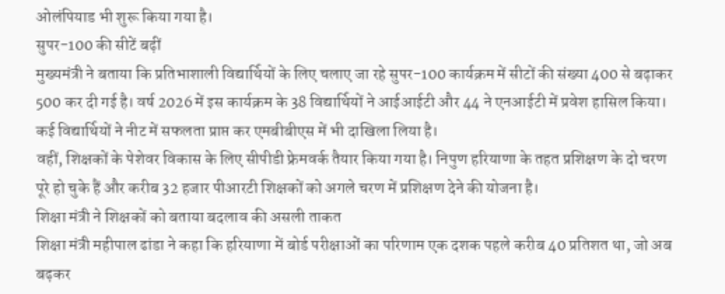ओलंपियाड भी शुरू किया गया है।
सुपर-100 की सीटें बढ़ीं
मुख्यमंत्री ने बताया कि प्रतिभाशाली विद्यार्थियों के लिए चलाए जा रहे सुपर-100 कार्यक्रम में सीटों की संख्या 400 से बढ़ाकर 500 कर दी गई है। वर्ष 2026 में इस कार्यक्रम के 38 विद्यार्थियों ने आईआईटी और 44 ने एनआईटी में प्रवेश हासिल किया। कई विद्यार्थियों ने नीट में सफलता प्राप्त कर एमबीबीएस में भी दाखिला लिया है।
वहीं, शिक्षकों के पेशेवर विकास के लिए सीपीडी फ्रेमवर्क तैयार किया गया है। निपुण हरियाणा के तहत प्रशिक्षण के दो चरण पूरे हो चुके हैं और करीब 32 हजार पीआरटी शिक्षकों को अगले चरण में प्रशिक्षण देने की योजना है।
शिक्षा मंत्री ने शिक्षकों को बताया बदलाव की असली ताकत
शिक्षा मंत्री महीपाल ढांडा ने कहा कि हरियाणा में बोर्ड परीक्षाओं का परिणाम एक दशक पहले करीब 40 प्रतिशत था, जो अब बढ़कर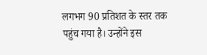लगभग 90 प्रतिशत के स्तर तक पहुंच गया है। उन्होंने इस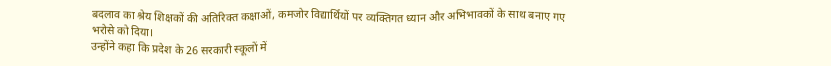बदलाव का श्रेय शिक्षकों की अतिरिक्त कक्षाओं, कमजोर विद्यार्थियों पर व्यक्तिगत ध्यान और अभिभावकों के साथ बनाए गए भरोसे को दिया।
उन्होंने कहा कि प्रदेश के 26 सरकारी स्कूलों में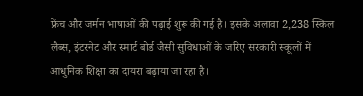फ्रेंच और जर्मन भाषाओं की पढ़ाई शुरू की गई है। इसके अलावा 2,238 स्किल लैब्स, इंटरनेट और स्मार्ट बोर्ड जैसी सुविधाओं के जरिए सरकारी स्कूलों में आधुनिक शिक्षा का दायरा बढ़ाया जा रहा है।